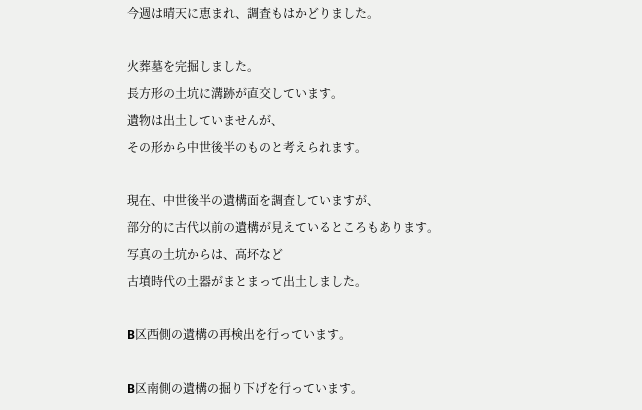今週は晴天に恵まれ、調査もはかどりました。

火葬墓を完掘しました。
長方形の土坑に溝跡が直交しています。
遺物は出土していませんが、
その形から中世後半のものと考えられます。

現在、中世後半の遺構面を調査していますが、
部分的に古代以前の遺構が見えているところもあります。
写真の土坑からは、高坏など
古墳時代の土器がまとまって出土しました。

B区西側の遺構の再検出を行っています。

B区南側の遺構の掘り下げを行っています。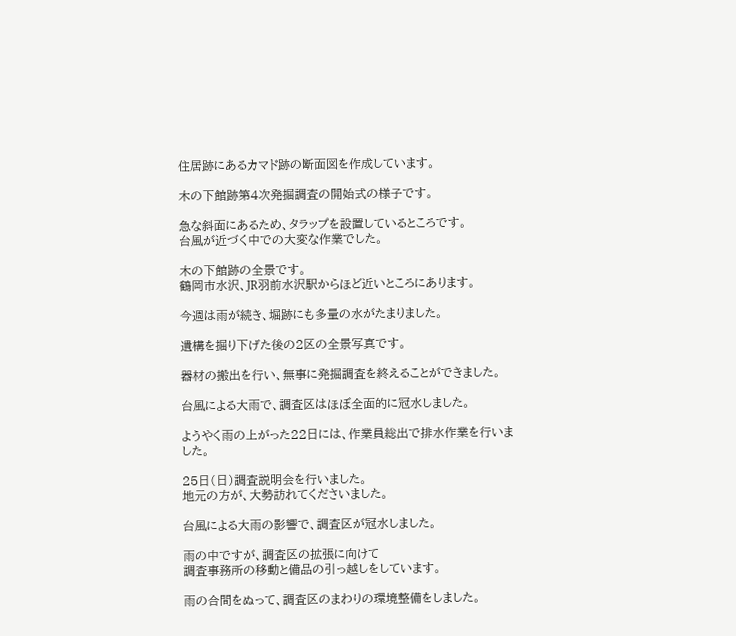住居跡にあるカマド跡の断面図を作成しています。

木の下館跡第4次発掘調査の開始式の様子です。

急な斜面にあるため、タラップを設置しているところです。
台風が近づく中での大変な作業でした。

木の下館跡の全景です。
鶴岡市水沢、JR羽前水沢駅からほど近いところにあります。

今週は雨が続き、堀跡にも多量の水がたまりました。

遺構を掘り下げた後の2区の全景写真です。

器材の搬出を行い、無事に発掘調査を終えることができました。

台風による大雨で、調査区はほぼ全面的に冠水しました。

ようやく雨の上がった22日には、作業員総出で排水作業を行いました。

25日(日)調査説明会を行いました。
地元の方が、大勢訪れてくださいました。

台風による大雨の影響で、調査区が冠水しました。

雨の中ですが、調査区の拡張に向けて
調査事務所の移動と備品の引っ越しをしています。

雨の合間をぬって、調査区のまわりの環境整備をしました。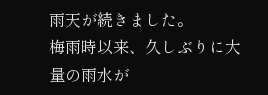雨天が続きました。
梅雨時以来、久しぶりに大量の雨水が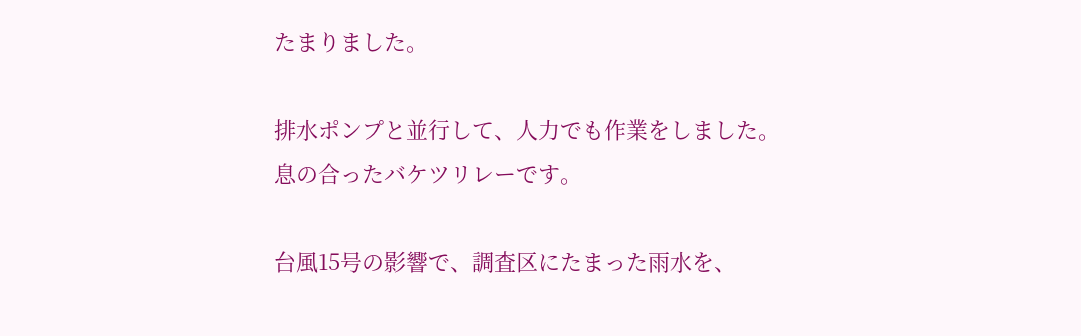たまりました。

排水ポンプと並行して、人力でも作業をしました。
息の合ったバケツリレーです。

台風15号の影響で、調査区にたまった雨水を、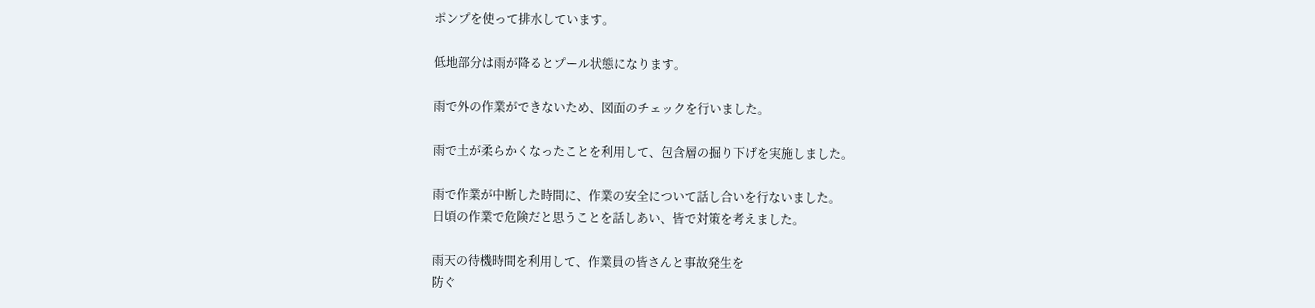ポンプを使って排水しています。

低地部分は雨が降るとプール状態になります。

雨で外の作業ができないため、図面のチェックを行いました。

雨で土が柔らかくなったことを利用して、包含層の掘り下げを実施しました。

雨で作業が中断した時間に、作業の安全について話し合いを行ないました。
日頃の作業で危険だと思うことを話しあい、皆で対策を考えました。

雨天の待機時間を利用して、作業員の皆さんと事故発生を
防ぐ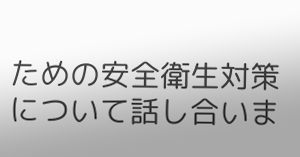ための安全衛生対策について話し合いま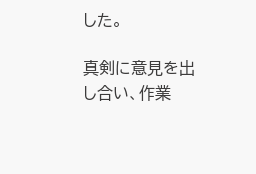した。

真剣に意見を出し合い、作業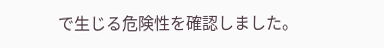で生じる危険性を確認しました。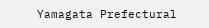Yamagata Prefectural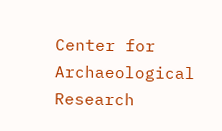Center for Archaeological Research